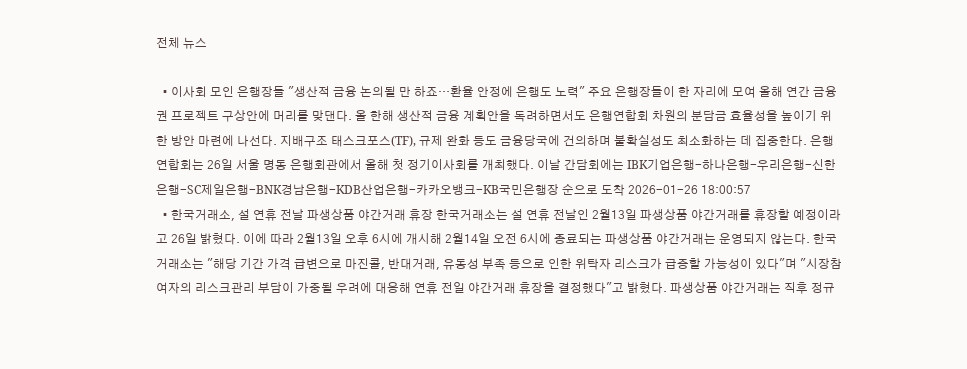전체 뉴스

  • 이사회 모인 은행장들 "생산적 금융 논의될 만 하죠…환율 안정에 은행도 노력" 주요 은행장들이 한 자리에 모여 올해 연간 금융권 프로젝트 구상안에 머리를 맞댄다. 올 한해 생산적 금융 계획안을 독려하면서도 은행연합회 차원의 분담금 효율성을 높이기 위한 방안 마련에 나선다. 지배구조 태스크포스(TF), 규제 완화 등도 금융당국에 건의하며 불확실성도 최소화하는 데 집중한다. 은행연합회는 26일 서울 명동 은행회관에서 올해 첫 정기이사회를 개최했다. 이날 간담회에는 IBK기업은행-하나은행-우리은행-신한은행-SC제일은행-BNK경남은행-KDB산업은행-카카오뱅크-KB국민은행장 순으로 도착 2026-01-26 18:00:57
  • 한국거래소, 설 연휴 전날 파생상품 야간거래 휴장 한국거래소는 설 연휴 전날인 2월13일 파생상품 야간거래를 휴장할 예정이라고 26일 밝혔다. 이에 따라 2월13일 오후 6시에 개시해 2월14일 오전 6시에 종료되는 파생상품 야간거래는 운영되지 않는다. 한국거래소는 "해당 기간 가격 급변으로 마진콜, 반대거래, 유동성 부족 등으로 인한 위탁자 리스크가 급증할 가능성이 있다"며 "시장참여자의 리스크관리 부담이 가중될 우려에 대응해 연휴 전일 야간거래 휴장을 결정했다"고 밝혔다. 파생상품 야간거래는 직후 정규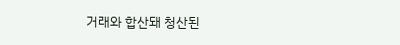거래와 합산돼 청산된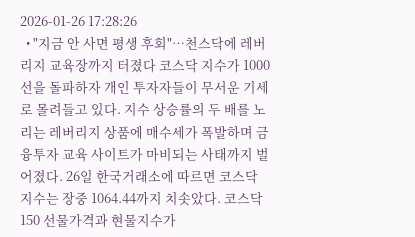2026-01-26 17:28:26
  • "지금 안 사면 평생 후회"…천스닥에 레버리지 교육장까지 터졌다 코스닥 지수가 1000선을 돌파하자 개인 투자자들이 무서운 기세로 몰려들고 있다. 지수 상승률의 두 배를 노리는 레버리지 상품에 매수세가 폭발하며 금융투자 교육 사이트가 마비되는 사태까지 벌어졌다. 26일 한국거래소에 따르면 코스닥 지수는 장중 1064.44까지 치솟았다. 코스닥150 선물가격과 현물지수가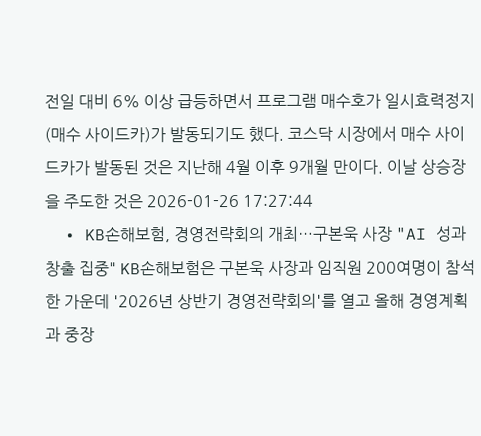전일 대비 6% 이상 급등하면서 프로그램 매수호가 일시효력정지(매수 사이드카)가 발동되기도 했다. 코스닥 시장에서 매수 사이드카가 발동된 것은 지난해 4월 이후 9개월 만이다. 이날 상승장을 주도한 것은 2026-01-26 17:27:44
  • KB손해보험, 경영전략회의 개최…구본욱 사장 "AI 성과 창출 집중" KB손해보험은 구본욱 사장과 임직원 200여명이 참석한 가운데 '2026년 상반기 경영전략회의'를 열고 올해 경영계획과 중장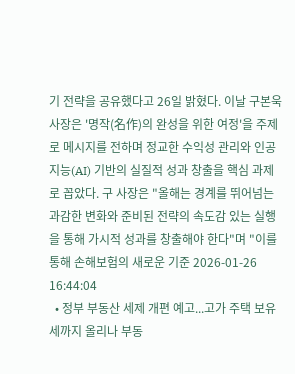기 전략을 공유했다고 26일 밝혔다. 이날 구본욱 사장은 '명작(名作)의 완성을 위한 여정'을 주제로 메시지를 전하며 정교한 수익성 관리와 인공지능(AI) 기반의 실질적 성과 창출을 핵심 과제로 꼽았다. 구 사장은 "올해는 경계를 뛰어넘는 과감한 변화와 준비된 전략의 속도감 있는 실행을 통해 가시적 성과를 창출해야 한다"며 "이를 통해 손해보험의 새로운 기준 2026-01-26 16:44:04
  • 정부 부동산 세제 개편 예고...고가 주택 보유세까지 올리나 부동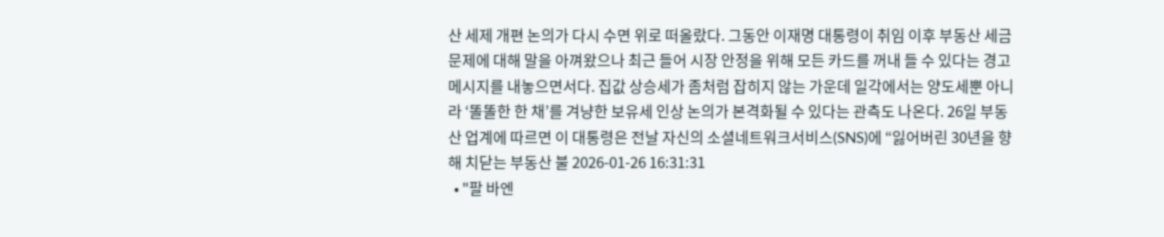산 세제 개편 논의가 다시 수면 위로 떠올랐다. 그동안 이재명 대통령이 취임 이후 부동산 세금 문제에 대해 말을 아껴왔으나 최근 들어 시장 안정을 위해 모든 카드를 꺼내 들 수 있다는 경고 메시지를 내놓으면서다. 집값 상승세가 좀처럼 잡히지 않는 가운데 일각에서는 양도세뿐 아니라 ‘똘똘한 한 채’를 겨냥한 보유세 인상 논의가 본격화될 수 있다는 관측도 나온다. 26일 부동산 업계에 따르면 이 대통령은 전날 자신의 소셜네트워크서비스(SNS)에 “잃어버린 30년을 향해 치닫는 부동산 불 2026-01-26 16:31:31
  • "팔 바엔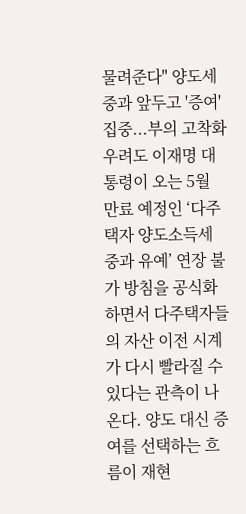물려준다" 양도세 중과 앞두고 '증여' 집중...부의 고착화 우려도 이재명 대통령이 오는 5월 만료 예정인 ‘다주택자 양도소득세 중과 유예’ 연장 불가 방침을 공식화하면서 다주택자들의 자산 이전 시계가 다시 빨라질 수 있다는 관측이 나온다. 양도 대신 증여를 선택하는 흐름이 재현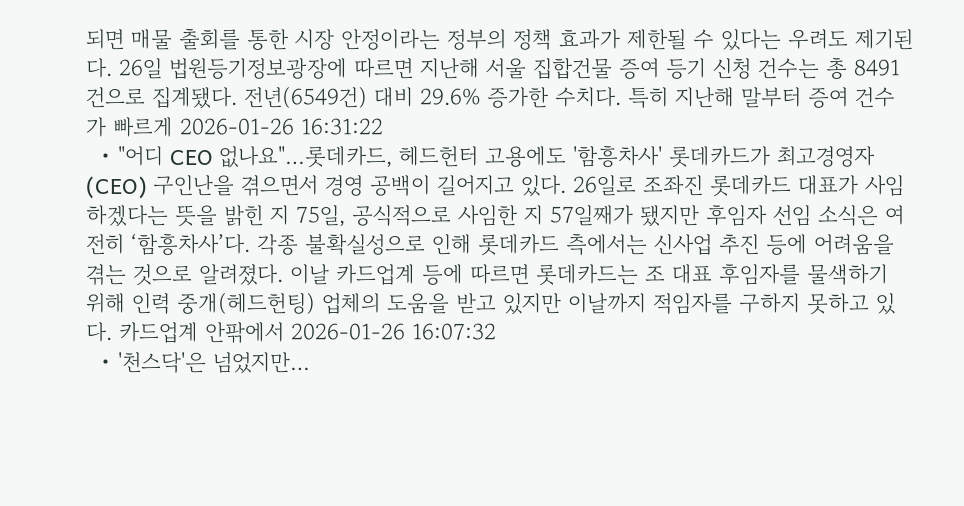되면 매물 출회를 통한 시장 안정이라는 정부의 정책 효과가 제한될 수 있다는 우려도 제기된다. 26일 법원등기정보광장에 따르면 지난해 서울 집합건물 증여 등기 신청 건수는 총 8491건으로 집계됐다. 전년(6549건) 대비 29.6% 증가한 수치다. 특히 지난해 말부터 증여 건수가 빠르게 2026-01-26 16:31:22
  • "어디 CEO 없나요"…롯데카드, 헤드헌터 고용에도 '함흥차사' 롯데카드가 최고경영자(CEO) 구인난을 겪으면서 경영 공백이 길어지고 있다. 26일로 조좌진 롯데카드 대표가 사임하겠다는 뜻을 밝힌 지 75일, 공식적으로 사임한 지 57일째가 됐지만 후임자 선임 소식은 여전히 ‘함흥차사’다. 각종 불확실성으로 인해 롯데카드 측에서는 신사업 추진 등에 어려움을 겪는 것으로 알려졌다. 이날 카드업계 등에 따르면 롯데카드는 조 대표 후임자를 물색하기 위해 인력 중개(헤드헌팅) 업체의 도움을 받고 있지만 이날까지 적임자를 구하지 못하고 있다. 카드업계 안팎에서 2026-01-26 16:07:32
  • '천스닥'은 넘었지만…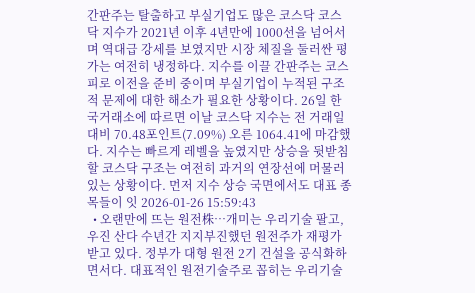간판주는 탈출하고 부실기업도 많은 코스닥 코스닥 지수가 2021년 이후 4년만에 1000선을 넘어서며 역대급 강세를 보였지만 시장 체질을 둘러싼 평가는 여전히 냉정하다. 지수를 이끌 간판주는 코스피로 이전을 준비 중이며 부실기업이 누적된 구조적 문제에 대한 해소가 필요한 상황이다. 26일 한국거래소에 따르면 이날 코스닥 지수는 전 거래일 대비 70.48포인트(7.09%) 오른 1064.41에 마감했다. 지수는 빠르게 레벨을 높였지만 상승을 뒷받침할 코스닥 구조는 여전히 과거의 연장선에 머물러 있는 상황이다. 먼저 지수 상승 국면에서도 대표 종목들이 잇 2026-01-26 15:59:43
  • 오랜만에 뜨는 원전株…개미는 우리기술 팔고, 우진 산다 수년간 지지부진했던 원전주가 재평가받고 있다. 정부가 대형 원전 2기 건설을 공식화하면서다. 대표적인 원전기술주로 꼽히는 우리기술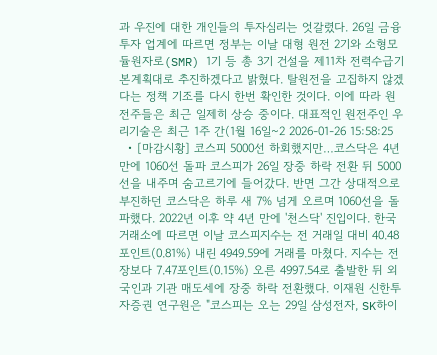과 우진에 대한 개인들의 투자심리는 엇갈렸다. 26일 금융투자 업계에 따르면 정부는 이날 대형 원전 2기와 소형모듈원자로(SMR) 1기 등 총 3기 건설을 제11차 전력수급기본계획대로 추진하겠다고 밝혔다. 탈원전을 고집하지 않겠다는 정책 기조를 다시 한번 확인한 것이다. 이에 따라 원전주들은 최근 일제히 상승 중이다. 대표적인 원전주인 우리기술은 최근 1주 간(1월 16일~2 2026-01-26 15:58:25
  • [마감시황] 코스피 5000선 하회했지만…코스닥은 4년 만에 1060선 돌파 코스피가 26일 장중 하락 전환 뒤 5000선을 내주며 숨고르기에 들어갔다. 반면 그간 상대적으로 부진하던 코스닥은 하루 새 7% 넘게 오르며 1060선을 돌파했다. 2022년 이후 약 4년 만에 '천스닥' 진입이다. 한국거래소에 따르면 이날 코스피지수는 전 거래일 대비 40.48포인트(0.81%) 내린 4949.59에 거래를 마쳤다. 지수는 전장보다 7.47포인트(0.15%) 오른 4997.54로 출발한 뒤 외국인과 기관 매도세에 장중 하락 전환했다. 이재원 신한투자증권 연구원은 "코스피는 오는 29일 삼성전자, SK하이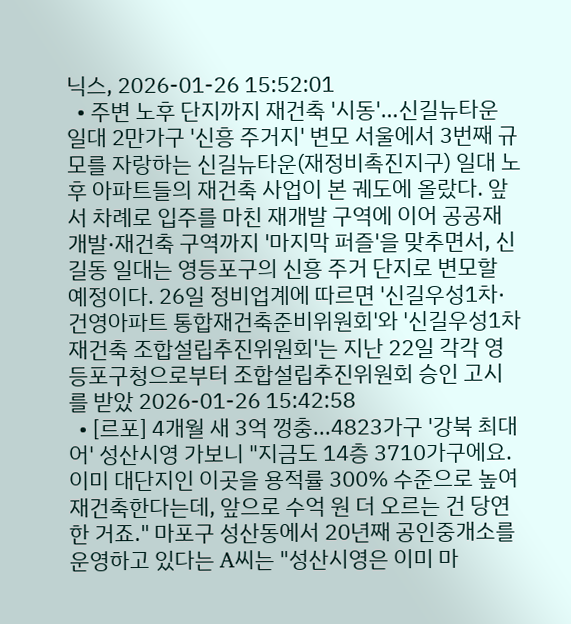닉스, 2026-01-26 15:52:01
  • 주변 노후 단지까지 재건축 '시동'…신길뉴타운 일대 2만가구 '신흥 주거지' 변모 서울에서 3번째 규모를 자랑하는 신길뉴타운(재정비촉진지구) 일대 노후 아파트들의 재건축 사업이 본 궤도에 올랐다. 앞서 차례로 입주를 마친 재개발 구역에 이어 공공재개발·재건축 구역까지 '마지막 퍼즐'을 맞추면서, 신길동 일대는 영등포구의 신흥 주거 단지로 변모할 예정이다. 26일 정비업계에 따르면 '신길우성1차·건영아파트 통합재건축준비위원회'와 '신길우성1차 재건축 조합설립추진위원회'는 지난 22일 각각 영등포구청으로부터 조합설립추진위원회 승인 고시를 받았 2026-01-26 15:42:58
  • [르포] 4개월 새 3억 껑충...4823가구 '강북 최대어' 성산시영 가보니 "지금도 14층 3710가구에요. 이미 대단지인 이곳을 용적률 300% 수준으로 높여 재건축한다는데, 앞으로 수억 원 더 오르는 건 당연한 거죠." 마포구 성산동에서 20년째 공인중개소를 운영하고 있다는 A씨는 "성산시영은 이미 마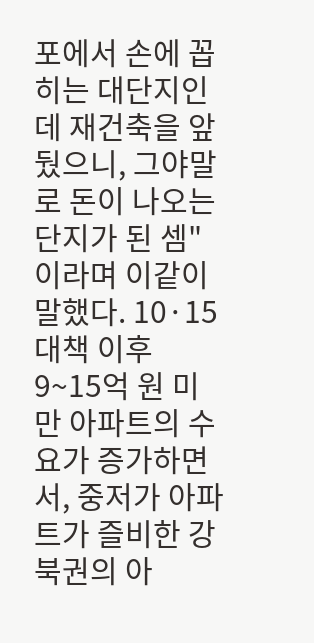포에서 손에 꼽히는 대단지인데 재건축을 앞뒀으니, 그야말로 돈이 나오는 단지가 된 셈"이라며 이같이 말했다. 10·15 대책 이후 9~15억 원 미만 아파트의 수요가 증가하면서, 중저가 아파트가 즐비한 강북권의 아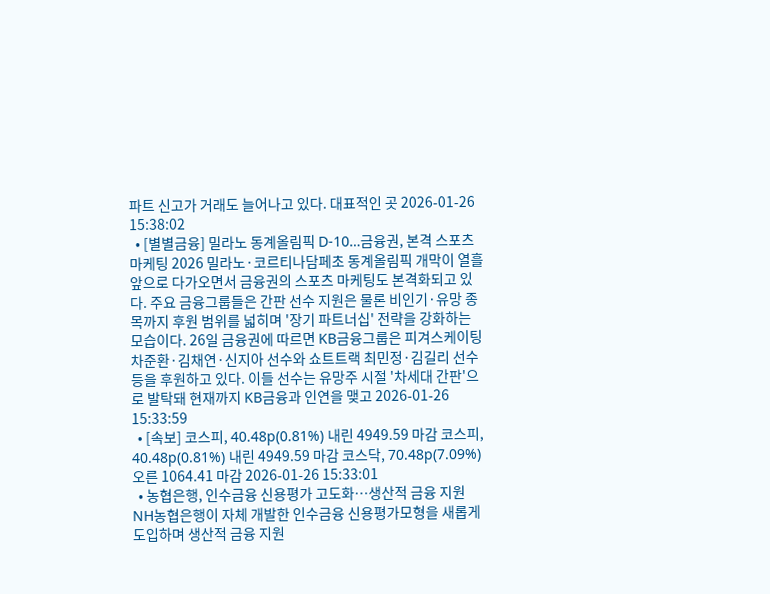파트 신고가 거래도 늘어나고 있다. 대표적인 곳 2026-01-26 15:38:02
  • [별별금융] 밀라노 동계올림픽 D-10…금융권, 본격 스포츠 마케팅 2026 밀라노·코르티나담페초 동계올림픽 개막이 열흘 앞으로 다가오면서 금융권의 스포츠 마케팅도 본격화되고 있다. 주요 금융그룹들은 간판 선수 지원은 물론 비인기·유망 종목까지 후원 범위를 넓히며 '장기 파트너십' 전략을 강화하는 모습이다. 26일 금융권에 따르면 KB금융그룹은 피겨스케이팅 차준환·김채연·신지아 선수와 쇼트트랙 최민정·김길리 선수 등을 후원하고 있다. 이들 선수는 유망주 시절 '차세대 간판'으로 발탁돼 현재까지 KB금융과 인연을 맺고 2026-01-26 15:33:59
  • [속보] 코스피, 40.48p(0.81%) 내린 4949.59 마감 코스피, 40.48p(0.81%) 내린 4949.59 마감 코스닥, 70.48p(7.09%) 오른 1064.41 마감 2026-01-26 15:33:01
  • 농협은행, 인수금융 신용평가 고도화…생산적 금융 지원 NH농협은행이 자체 개발한 인수금융 신용평가모형을 새롭게 도입하며 생산적 금융 지원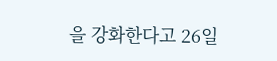을 강화한다고 26일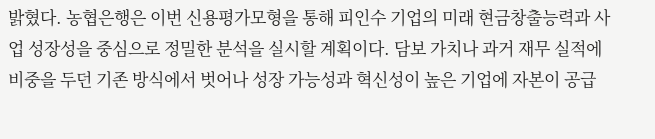밝혔다. 농협은행은 이번 신용평가모형을 통해 피인수 기업의 미래 현금창출능력과 사업 성장성을 중심으로 정밀한 분석을 실시할 계획이다. 담보 가치나 과거 재무 실적에 비중을 두던 기존 방식에서 벗어나 성장 가능성과 혁신성이 높은 기업에 자본이 공급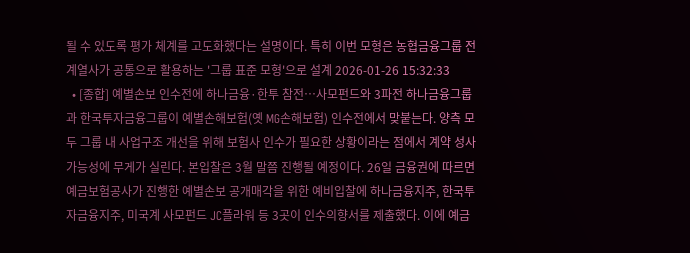될 수 있도록 평가 체계를 고도화했다는 설명이다. 특히 이번 모형은 농협금융그룹 전 계열사가 공통으로 활용하는 '그룹 표준 모형'으로 설계 2026-01-26 15:32:33
  • [종합] 예별손보 인수전에 하나금융·한투 참전…사모펀드와 3파전 하나금융그룹과 한국투자금융그룹이 예별손해보험(옛 MG손해보험) 인수전에서 맞붙는다. 양측 모두 그룹 내 사업구조 개선을 위해 보험사 인수가 필요한 상황이라는 점에서 계약 성사 가능성에 무게가 실린다. 본입찰은 3월 말쯤 진행될 예정이다. 26일 금융권에 따르면 예금보험공사가 진행한 예별손보 공개매각을 위한 예비입찰에 하나금융지주, 한국투자금융지주, 미국계 사모펀드 JC플라워 등 3곳이 인수의향서를 제출했다. 이에 예금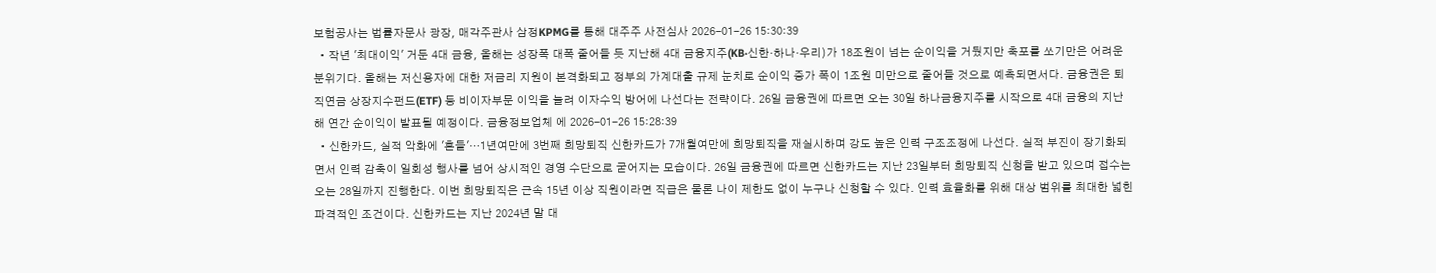보험공사는 법률자문사 광장, 매각주관사 삼정KPMG를 통해 대주주 사전심사 2026-01-26 15:30:39
  • 작년 '최대이익' 거둔 4대 금융, 올해는 성장폭 대폭 줄어들 듯 지난해 4대 금융지주(KB·신한·하나·우리)가 18조원이 넘는 순이익을 거뒀지만 축포를 쏘기만은 어려운 분위기다. 올해는 저신용자에 대한 저금리 지원이 본격화되고 정부의 가계대출 규제 눈치로 순이익 증가 폭이 1조원 미만으로 줄어들 것으로 예측되면서다. 금융권은 퇴직연금 상장지수펀드(ETF) 등 비이자부문 이익을 늘려 이자수익 방어에 나선다는 전략이다. 26일 금융권에 따르면 오는 30일 하나금융지주를 시작으로 4대 금융의 지난해 연간 순이익이 발표될 예정이다. 금융정보업체 에 2026-01-26 15:28:39
  • 신한카드, 실적 악화에 '흔들'…1년여만에 3번째 희망퇴직 신한카드가 7개월여만에 희망퇴직을 재실시하며 강도 높은 인력 구조조정에 나선다. 실적 부진이 장기화되면서 인력 감축이 일회성 행사를 넘어 상시적인 경영 수단으로 굳어지는 모습이다. 26일 금융권에 따르면 신한카드는 지난 23일부터 희망퇴직 신청을 받고 있으며 접수는 오는 28일까지 진행한다. 이번 희망퇴직은 근속 15년 이상 직원이라면 직급은 물론 나이 제한도 없이 누구나 신청할 수 있다. 인력 효율화를 위해 대상 범위를 최대한 넓힌 파격적인 조건이다. 신한카드는 지난 2024년 말 대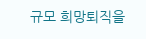규모 희망퇴직을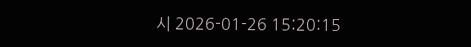시 2026-01-26 15:20:15